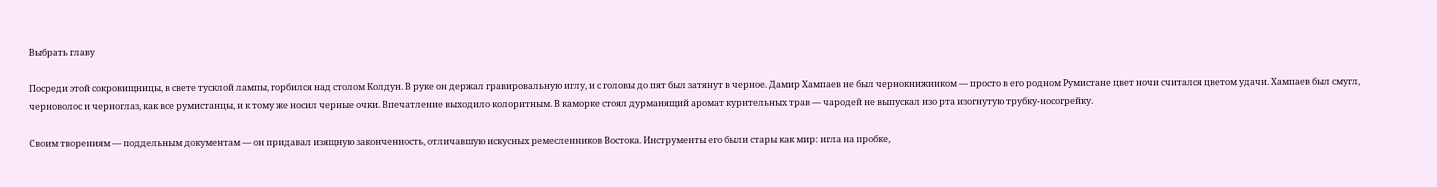Выбрать главу

Посреди этой сокровищницы, в свете тусклой лампы, горбился над столом Колдун. В руке он держал гравировальную иглу, и с головы до пят был затянут в черное. Дамир Хампаев не был чернокнижником — просто в его родном Румистане цвет ночи считался цветом удачи. Хампаев был смугл, черноволос и черноглаз, как все румистанцы, и к тому же носил черные очки. Впечатление выходило колоритным. В каморке стоял дурманящий аромат курительных трав — чародей не выпускал изо рта изогнутую трубку-носогрейку.

Своим творениям — поддельным документам — он придавал изящную законченность, отличавшую искусных ремесленников Востока. Инструменты его были стары как мир: игла на пробке,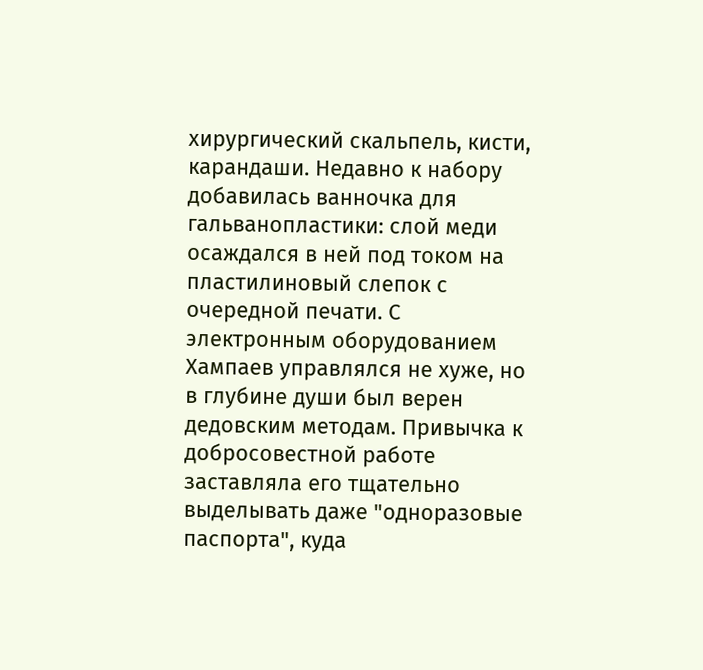хирургический скальпель, кисти, карандаши. Недавно к набору добавилась ванночка для гальванопластики: слой меди осаждался в ней под током на пластилиновый слепок с очередной печати. С электронным оборудованием Хампаев управлялся не хуже, но в глубине души был верен дедовским методам. Привычка к добросовестной работе заставляла его тщательно выделывать даже "одноразовые паспорта", куда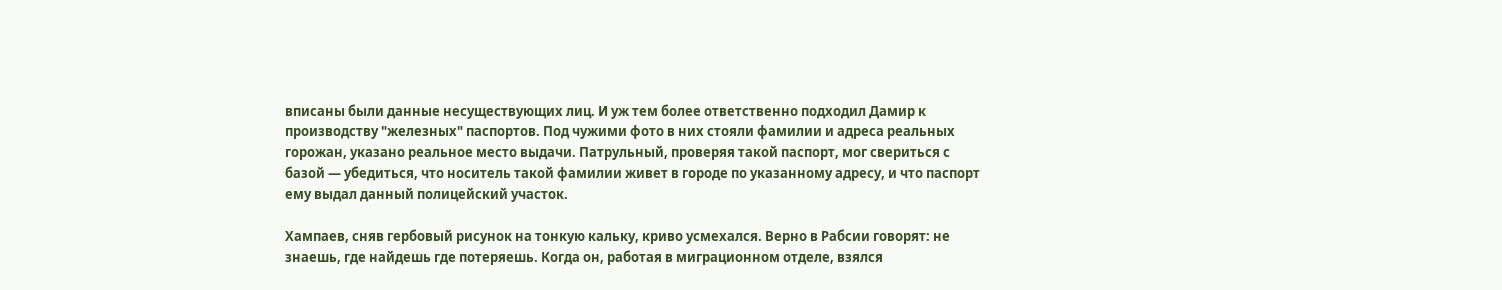вписаны были данные несуществующих лиц. И уж тем более ответственно подходил Дамир к производству "железных" паспортов. Под чужими фото в них стояли фамилии и адреса реальных горожан, указано реальное место выдачи. Патрульный, проверяя такой паспорт, мог свериться с базой — убедиться, что носитель такой фамилии живет в городе по указанному адресу, и что паспорт ему выдал данный полицейский участок.

Хампаев, сняв гербовый рисунок на тонкую кальку, криво усмехался. Верно в Рабсии говорят: не знаешь, где найдешь где потеряешь. Когда он, работая в миграционном отделе, взялся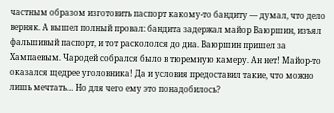частным образом изготовить паспорт какому-то бандиту — думал, что дело верняк. А вышел полный провал: бандита задержал майор Ваюршин, изъял фальшивый паспорт, и тот раскололся до дна. Ваюршин пришел за Хампаевым. Чародей собрался было в тюремную камеру. Ан нет! Майор-то оказался щедрее уголовника! Да и условия предоставил такие, что можно лишь мечтать… Но для чего ему это понадобилось?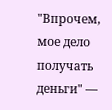"Впрочем, мое дело получать деньги" —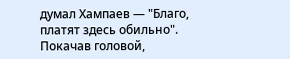думал Хампаев — "Благо, платят здесь обильно". Покачав головой,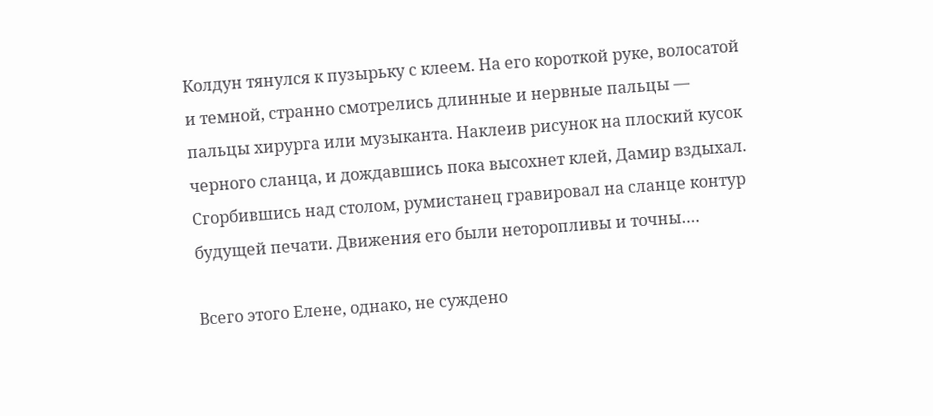Колдун тянулся к пузырьку с клеем. На его короткой руке, волосатой и темной, странно смотрелись длинные и нервные пальцы — пальцы хирурга или музыканта. Наклеив рисунок на плоский кусок черного сланца, и дождавшись пока высохнет клей, Дамир вздыхал. Сгорбившись над столом, румистанец гравировал на сланце контур будущей печати. Движения его были неторопливы и точны….

Всего этого Елене, однако, не суждено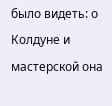было видеть: о Колдуне и мастерской она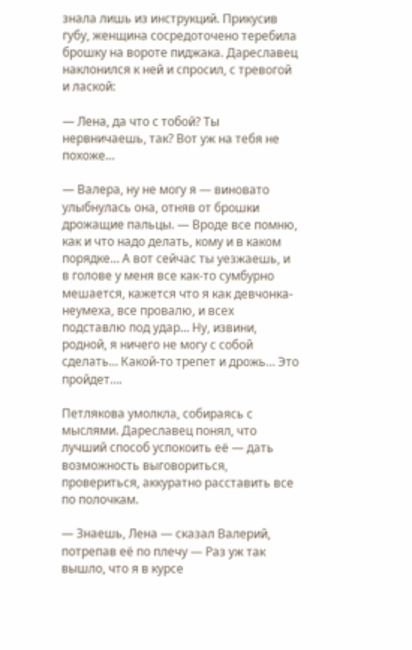знала лишь из инструкций. Прикусив губу, женщина сосредоточено теребила брошку на вороте пиджака. Дареславец наклонился к ней и спросил, с тревогой и лаской:

— Лена, да что с тобой? Ты нервничаешь, так? Вот уж на тебя не похоже…

— Валера, ну не могу я — виновато улыбнулась она, отняв от брошки дрожащие пальцы. — Вроде все помню, как и что надо делать, кому и в каком порядке… А вот сейчас ты уезжаешь, и в голове у меня все как-то сумбурно мешается, кажется что я как девчонка-неумеха, все провалю, и всех подставлю под удар… Ну, извини, родной, я ничего не могу с собой сделать… Какой-то трепет и дрожь… Это пройдет….

Петлякова умолкла, собираясь с мыслями. Дареславец понял, что лучший способ успокоить её — дать возможность выговориться, провериться, аккуратно расставить все по полочкам.

— Знаешь, Лена — сказал Валерий, потрепав её по плечу — Раз уж так вышло, что я в курсе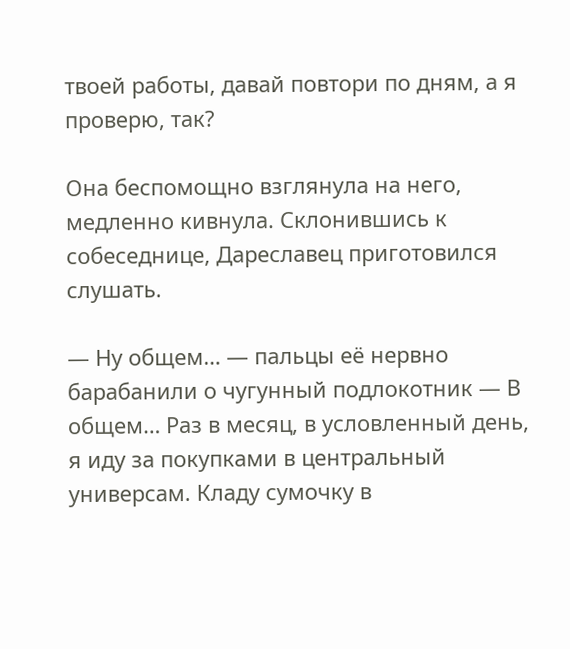твоей работы, давай повтори по дням, а я проверю, так?

Она беспомощно взглянула на него, медленно кивнула. Склонившись к собеседнице, Дареславец приготовился слушать.

— Ну общем… — пальцы её нервно барабанили о чугунный подлокотник — В общем… Раз в месяц, в условленный день, я иду за покупками в центральный универсам. Кладу сумочку в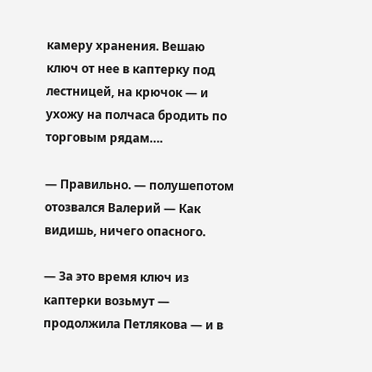камеру хранения. Вешаю ключ от нее в каптерку под лестницей, на крючок — и ухожу на полчаса бродить по торговым рядам….

— Правильно. — полушепотом отозвался Валерий — Как видишь, ничего опасного.

— За это время ключ из каптерки возьмут — продолжила Петлякова — и в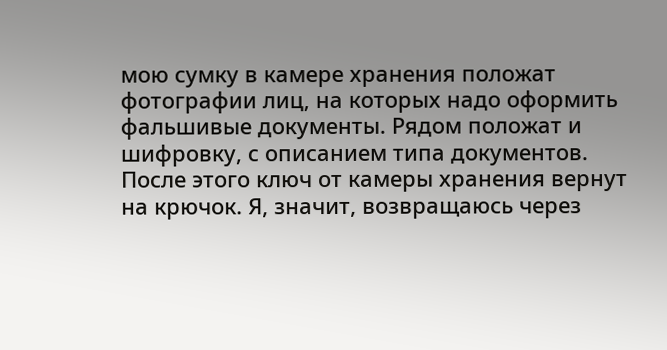мою сумку в камере хранения положат фотографии лиц, на которых надо оформить фальшивые документы. Рядом положат и шифровку, с описанием типа документов. После этого ключ от камеры хранения вернут на крючок. Я, значит, возвращаюсь через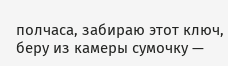полчаса, забираю этот ключ, беру из камеры сумочку —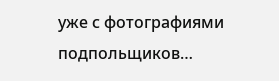уже с фотографиями подпольщиков…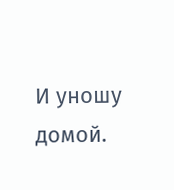И уношу домой.